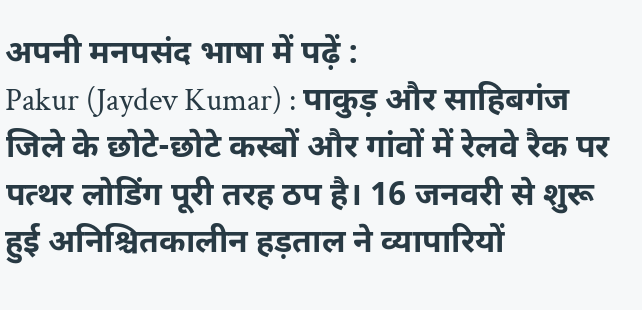अपनी मनपसंद भाषा में पढ़ें :
Pakur (Jaydev Kumar) : पाकुड़ और साहिबगंज जिले के छोटे-छोटे कस्बों और गांवों में रेलवे रैक पर पत्थर लोडिंग पूरी तरह ठप है। 16 जनवरी से शुरू हुई अनिश्चितकालीन हड़ताल ने व्यापारियों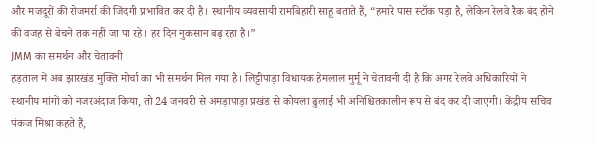और मजदूरों की रोजमर्रा की जिंदगी प्रभावित कर दी है। स्थानीय व्यवसायी रामबिहारी साहू बताते हैं, “हमारे पास स्टॉक पड़ा है, लेकिन रेलवे रैक बंद होने की वजह से बेचने तक नहीं जा पा रहे। हर दिन नुकसान बढ़ रहा है।”
JMM का समर्थन और चेतावनी
हड़ताल में अब झारखंड मुक्ति मोर्चा का भी समर्थन मिल गया है। लिट्टीपाड़ा विधायक हेमलाल मुर्मू ने चेतावनी दी है कि अगर रेलवे अधिकारियों ने स्थानीय मांगों को नजरअंदाज किया, तो 24 जनवरी से अमड़ापाड़ा प्रखंड से कोयला ढुलाई भी अनिश्चितकालीन रूप से बंद कर दी जाएगी। केंद्रीय सचिव पंकज मिश्रा कहते हैं,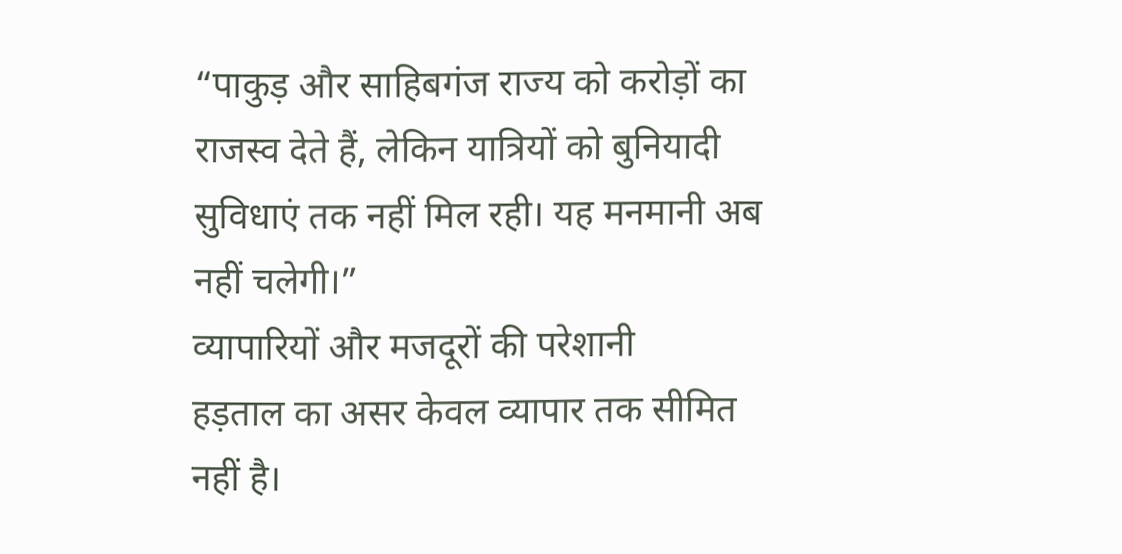“पाकुड़ और साहिबगंज राज्य को करोड़ों का राजस्व देते हैं, लेकिन यात्रियों को बुनियादी सुविधाएं तक नहीं मिल रही। यह मनमानी अब नहीं चलेगी।”
व्यापारियों और मजदूरों की परेशानी
हड़ताल का असर केवल व्यापार तक सीमित नहीं है।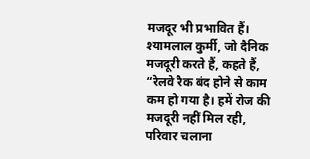मजदूर भी प्रभावित हैं। श्यामलाल कुर्मी, जो दैनिक मजदूरी करते हैं, कहते हैं, “रेलवे रैक बंद होने से काम कम हो गया है। हमें रोज की मजदूरी नहीं मिल रही, परिवार चलाना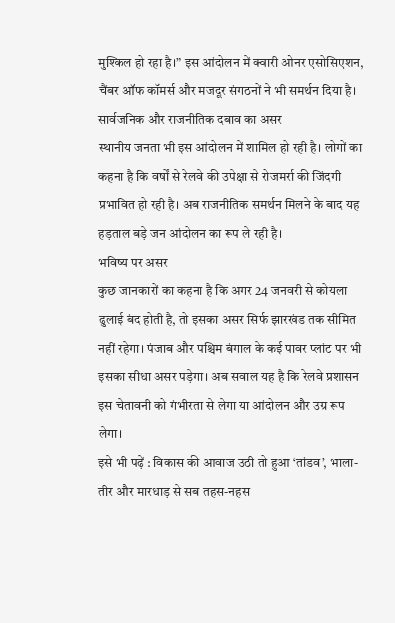मुश्किल हो रहा है।” इस आंदोलन में क्वारी ओनर एसोसिएशन, चैंबर ऑफ कॉमर्स और मजदूर संगठनों ने भी समर्थन दिया है।
सार्वजनिक और राजनीतिक दबाव का असर
स्थानीय जनता भी इस आंदोलन में शामिल हो रही है। लोगों का कहना है कि वर्षों से रेलवे की उपेक्षा से रोजमर्रा की जिंदगी प्रभावित हो रही है। अब राजनीतिक समर्थन मिलने के बाद यह हड़ताल बड़े जन आंदोलन का रूप ले रही है।
भविष्य पर असर
कुछ जानकारों का कहना है कि अगर 24 जनवरी से कोयला ढुलाई बंद होती है, तो इसका असर सिर्फ झारखंड तक सीमित नहीं रहेगा। पंजाब और पश्चिम बंगाल के कई पावर प्लांट पर भी इसका सीधा असर पड़ेगा। अब सवाल यह है कि रेलवे प्रशासन इस चेतावनी को गंभीरता से लेगा या आंदोलन और उग्र रूप लेगा।
इसे भी पढ़ें : विकास की आवाज उठी तो हुआ ‘तांडव’, भाला-तीर और मारधाड़ से सब तहस-नहस